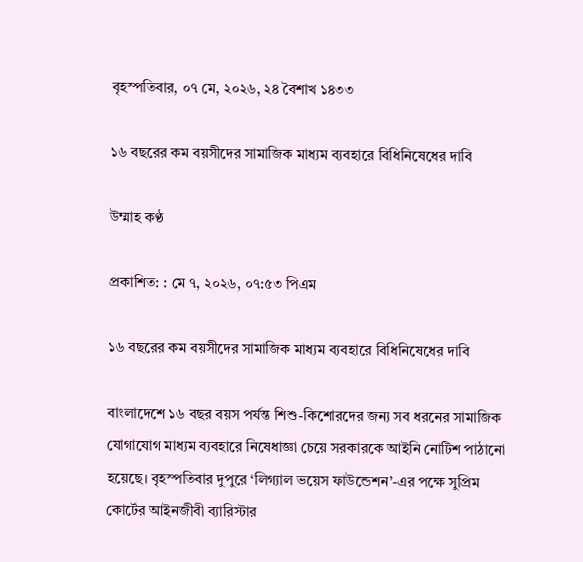বৃহস্পতিবার, ০৭ মে, ২০২৬, ২৪ বৈশাখ ১৪৩৩

১৬ বছরের কম বয়সীদের সামাজিক মাধ্যম ব্যবহারে বিধিনিষেধের দাবি

উম্মাহ কণ্ঠ

প্রকাশিত: : মে ৭, ২০২৬, ০৭:৫৩ পিএম

১৬ বছরের কম বয়সীদের সামাজিক মাধ্যম ব্যবহারে বিধিনিষেধের দাবি

বাংলাদেশে ১৬ বছর বয়স পর্যন্ত শিশু-কিশোরদের জন্য সব ধরনের সামাজিক যোগাযোগ মাধ্যম ব্যবহারে নিষেধাজ্ঞা চেয়ে সরকারকে আইনি নোটিশ পাঠানো হয়েছে। বৃহস্পতিবার দুপুরে ‘লিগ্যাল ভয়েস ফাউন্ডেশন’-এর পক্ষে সুপ্রিম কোর্টের আইনজীবী ব্যারিস্টার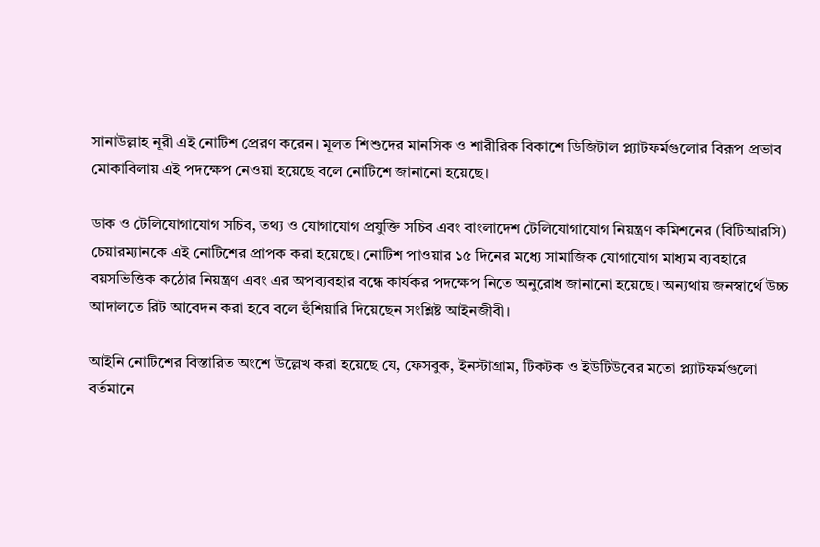সানাউল্লাহ নূরী এই নোটিশ প্রেরণ করেন। মূলত শিশুদের মানসিক ও শারীরিক বিকাশে ডিজিটাল প্ল্যাটফর্মগুলোর বিরূপ প্রভাব মোকাবিলায় এই পদক্ষেপ নেওয়া হয়েছে বলে নোটিশে জানানো হয়েছে।

ডাক ও টেলিযোগাযোগ সচিব, তথ্য ও যোগাযোগ প্রযুক্তি সচিব এবং বাংলাদেশ টেলিযোগাযোগ নিয়ন্ত্রণ কমিশনের (বিটিআরসি) চেয়ারম্যানকে এই নোটিশের প্রাপক করা হয়েছে। নোটিশ পাওয়ার ১৫ দিনের মধ্যে সামাজিক যোগাযোগ মাধ্যম ব্যবহারে বয়সভিত্তিক কঠোর নিয়ন্ত্রণ এবং এর অপব্যবহার বন্ধে কার্যকর পদক্ষেপ নিতে অনুরোধ জানানো হয়েছে। অন্যথায় জনস্বার্থে উচ্চ আদালতে রিট আবেদন করা হবে বলে হুঁশিয়ারি দিয়েছেন সংশ্লিষ্ট আইনজীবী।

আইনি নোটিশের বিস্তারিত অংশে উল্লেখ করা হয়েছে যে, ফেসবুক, ইনস্টাগ্রাম, টিকটক ও ইউটিউবের মতো প্ল্যাটফর্মগুলো বর্তমানে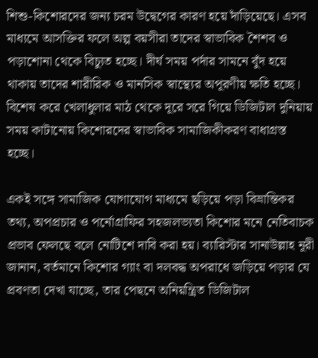শিশু-কিশোরদের জন্য চরম উদ্বেগের কারণ হয়ে দাঁড়িয়েছে। এসব মাধ্যমে আসক্তির ফলে অল্প বয়সীরা তাদের স্বাভাবিক শৈশব ও পড়াশোনা থেকে বিচ্যুত হচ্ছে। দীর্ঘ সময় পর্দার সামনে বুঁদ হয়ে থাকায় তাদের শারীরিক ও মানসিক স্বাস্থ্যের অপূরণীয় ক্ষতি হচ্ছে। বিশেষ করে খেলাধুলার মাঠ থেকে দূরে সরে গিয়ে ডিজিটাল দুনিয়ায় সময় কাটানোয় কিশোরদের স্বাভাবিক সামাজিকীকরণ বাধাগ্রস্ত হচ্ছে।

একই সঙ্গে সামাজিক যোগাযোগ মাধ্যমে ছড়িয়ে পড়া বিভ্রান্তিকর তথ্য, অপপ্রচার ও পর্নোগ্রাফির সহজলভ্যতা কিশোর মনে নেতিবাচক প্রভাব ফেলছে বলে নোটিশে দাবি করা হয়। ব্যারিস্টার সানাউল্লাহ নূরী জানান, বর্তমানে কিশোর গ্যাং বা দলবদ্ধ অপরাধে জড়িয়ে পড়ার যে প্রবণতা দেখা যাচ্ছে, তার পেছনে অনিয়ন্ত্রিত ডিজিটাল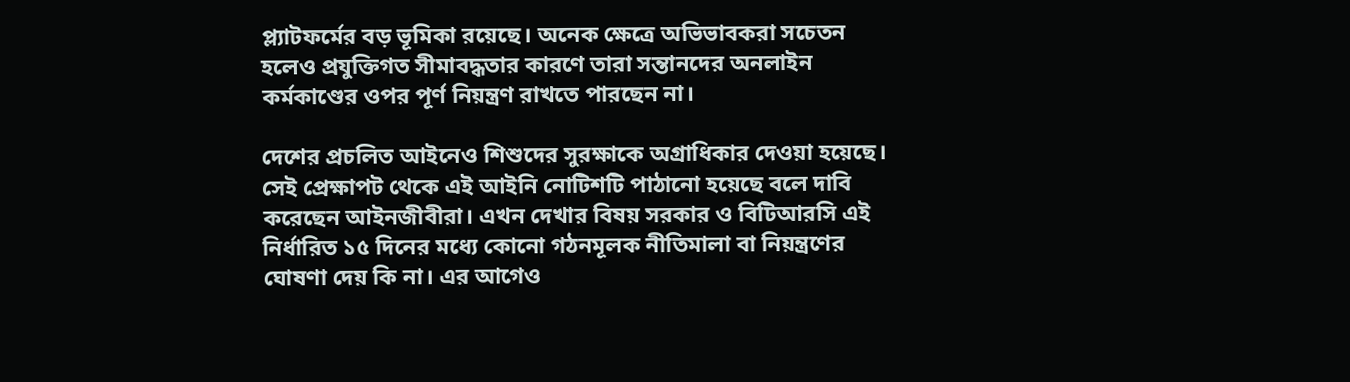প্ল্যাটফর্মের বড় ভূমিকা রয়েছে। অনেক ক্ষেত্রে অভিভাবকরা সচেতন হলেও প্রযুক্তিগত সীমাবদ্ধতার কারণে তারা সন্তানদের অনলাইন কর্মকাণ্ডের ওপর পূর্ণ নিয়ন্ত্রণ রাখতে পারছেন না।

দেশের প্রচলিত আইনেও শিশুদের সুরক্ষাকে অগ্রাধিকার দেওয়া হয়েছে। সেই প্রেক্ষাপট থেকে এই আইনি নোটিশটি পাঠানো হয়েছে বলে দাবি করেছেন আইনজীবীরা। এখন দেখার বিষয় সরকার ও বিটিআরসি এই নির্ধারিত ১৫ দিনের মধ্যে কোনো গঠনমূলক নীতিমালা বা নিয়ন্ত্রণের ঘোষণা দেয় কি না। এর আগেও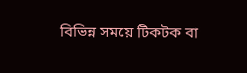বিভিন্ন সময়ে টিকটক বা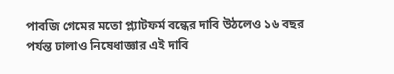পাবজি গেমের মতো প্ল্যাটফর্ম বন্ধের দাবি উঠলেও ১৬ বছর পর্যন্ত ঢালাও নিষেধাজ্ঞার এই দাবি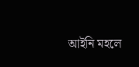আইনি মহলে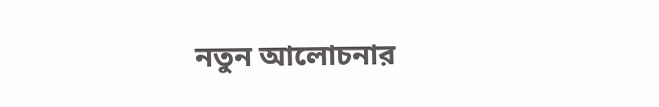নতুন আলোচনার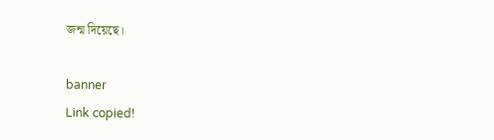জন্ম দিয়েছে।

banner
Link copied!